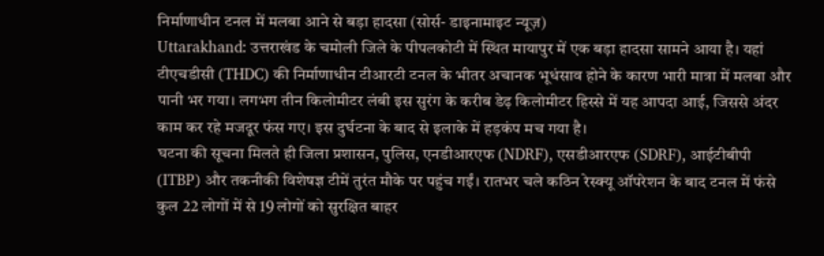निर्माणाधीन टनल में मलबा आने से बड़ा हादसा (सोर्स- डाइनामाइट न्यूज़)
Uttarakhand: उत्तराखंड के चमोली जिले के पीपलकोटी में स्थित मायापुर में एक बड़ा हादसा सामने आया है। यहां टीएचडीसी (THDC) की निर्माणाधीन टीआरटी टनल के भीतर अचानक भूधंसाव होने के कारण भारी मात्रा में मलबा और पानी भर गया। लगभग तीन किलोमीटर लंबी इस सुरंग के करीब डेढ़ किलोमीटर हिस्से में यह आपदा आई, जिससे अंदर काम कर रहे मजदूर फंस गए। इस दुर्घटना के बाद से इलाके में हड़कंप मच गया है।
घटना की सूचना मिलते ही जिला प्रशासन, पुलिस, एनडीआरएफ (NDRF), एसडीआरएफ (SDRF), आईटीबीपी (ITBP) और तकनीकी विशेषज्ञ टीमें तुरंत मौके पर पहुंच गईं। रातभर चले कठिन रेस्क्यू ऑपरेशन के बाद टनल में फंसे कुल 22 लोगों में से 19 लोगों को सुरक्षित बाहर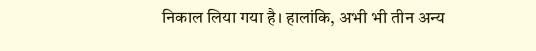निकाल लिया गया है। हालांकि, अभी भी तीन अन्य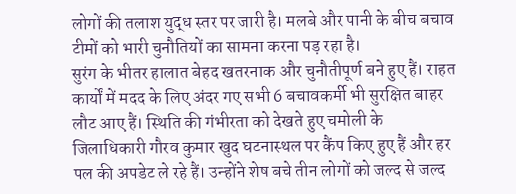लोगों की तलाश युद्ध स्तर पर जारी है। मलबे और पानी के बीच बचाव टीमों को भारी चुनौतियों का सामना करना पड़ रहा है।
सुरंग के भीतर हालात बेहद खतरनाक और चुनौतीपूर्ण बने हुए हैं। राहत कार्यों में मदद के लिए अंदर गए सभी 6 बचावकर्मी भी सुरक्षित बाहर लौट आए हैं। स्थिति की गंभीरता को देखते हुए चमोली के जिलाधिकारी गौरव कुमार खुद घटनास्थल पर कैंप किए हुए हैं और हर पल की अपडेट ले रहे हैं। उन्होंने शेष बचे तीन लोगों को जल्द से जल्द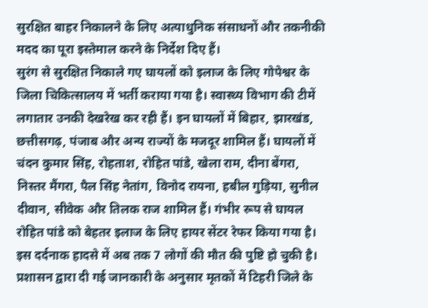सुरक्षित बाहर निकालने के लिए अत्याधुनिक संसाधनों और तकनीकी मदद का पूरा इस्तेमाल करने के निर्देश दिए हैं।
सुरंग से सुरक्षित निकाले गए घायलों को इलाज के लिए गोपेश्वर के जिला चिकित्सालय में भर्ती कराया गया है। स्वास्थ्य विभाग की टीमें लगातार उनकी देखरेख कर रही हैं। इन घायलों में बिहार, झारखंड, छत्तीसगढ़, पंजाब और अन्य राज्यों के मजदूर शामिल हैं। घायलों में चंदन कुमार सिंह, रोहताश, रोहित पांडे, खेला राम, दीना बेंगरा, निस्तर मैंगरा, पैल सिंह नेतांग, विनोद रायना, हबील गुड़िया, सुनील दीवान, सीवेक और तिलक राज शामिल हैं। गंभीर रूप से घायल रोहित पांडे को बेहतर इलाज के लिए हायर सेंटर रेफर किया गया है।
इस दर्दनाक हादसे में अब तक 7 लोगों की मौत की पुष्टि हो चुकी है। प्रशासन द्वारा दी गई जानकारी के अनुसार मृतकों में टिहरी जिले के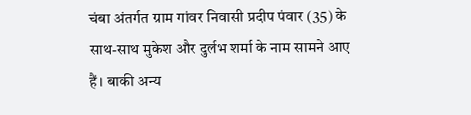चंबा अंतर्गत ग्राम गांवर निवासी प्रदीप पंवार (35) के साथ-साथ मुकेश और दुर्लभ शर्मा के नाम सामने आए हैं। बाकी अन्य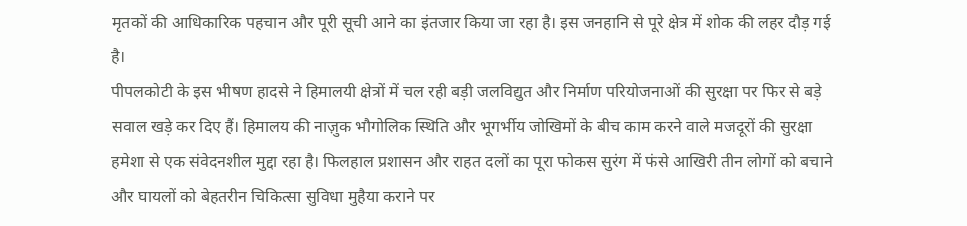मृतकों की आधिकारिक पहचान और पूरी सूची आने का इंतजार किया जा रहा है। इस जनहानि से पूरे क्षेत्र में शोक की लहर दौड़ गई है।
पीपलकोटी के इस भीषण हादसे ने हिमालयी क्षेत्रों में चल रही बड़ी जलविद्युत और निर्माण परियोजनाओं की सुरक्षा पर फिर से बड़े सवाल खड़े कर दिए हैं। हिमालय की नाज़ुक भौगोलिक स्थिति और भूगर्भीय जोखिमों के बीच काम करने वाले मजदूरों की सुरक्षा हमेशा से एक संवेदनशील मुद्दा रहा है। फिलहाल प्रशासन और राहत दलों का पूरा फोकस सुरंग में फंसे आखिरी तीन लोगों को बचाने और घायलों को बेहतरीन चिकित्सा सुविधा मुहैया कराने पर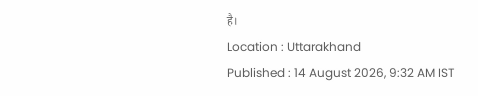है।
Location : Uttarakhand
Published : 14 August 2026, 9:32 AM IST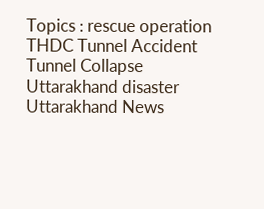Topics : rescue operation THDC Tunnel Accident Tunnel Collapse Uttarakhand disaster Uttarakhand News